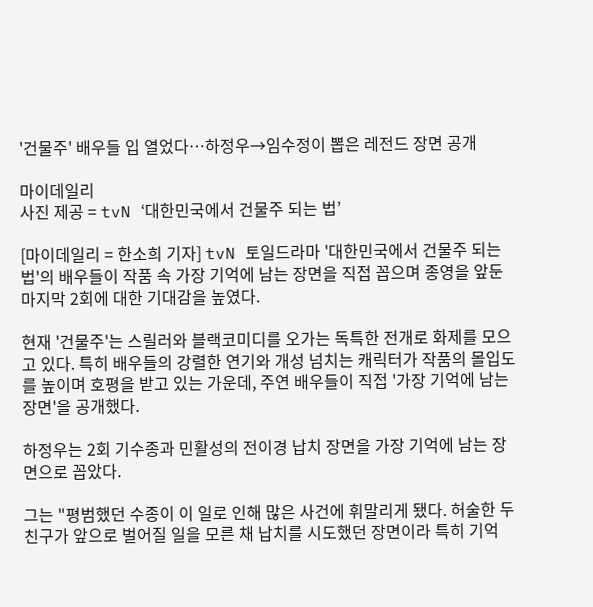'건물주' 배우들 입 열었다…하정우→임수정이 뽑은 레전드 장면 공개

마이데일리
사진 제공 = tvN ‘대한민국에서 건물주 되는 법’

[마이데일리 = 한소희 기자] tvN 토일드라마 '대한민국에서 건물주 되는 법'의 배우들이 작품 속 가장 기억에 남는 장면을 직접 꼽으며 종영을 앞둔 마지막 2회에 대한 기대감을 높였다.

현재 '건물주'는 스릴러와 블랙코미디를 오가는 독특한 전개로 화제를 모으고 있다. 특히 배우들의 강렬한 연기와 개성 넘치는 캐릭터가 작품의 몰입도를 높이며 호평을 받고 있는 가운데, 주연 배우들이 직접 '가장 기억에 남는 장면'을 공개했다.

하정우는 2회 기수종과 민활성의 전이경 납치 장면을 가장 기억에 남는 장면으로 꼽았다.

그는 "평범했던 수종이 이 일로 인해 많은 사건에 휘말리게 됐다. 허술한 두 친구가 앞으로 벌어질 일을 모른 채 납치를 시도했던 장면이라 특히 기억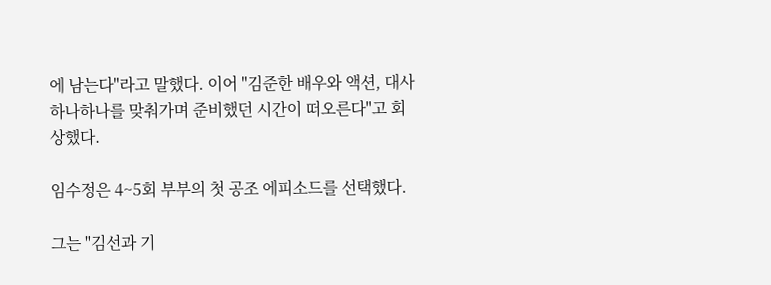에 남는다"라고 말했다. 이어 "김준한 배우와 액션, 대사 하나하나를 맞춰가며 준비했던 시간이 떠오른다"고 회상했다.

임수정은 4~5회 부부의 첫 공조 에피소드를 선택했다.

그는 "김선과 기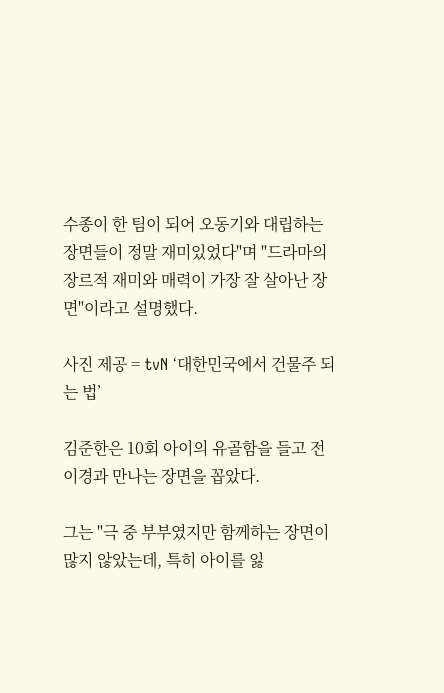수종이 한 팀이 되어 오동기와 대립하는 장면들이 정말 재미있었다"며 "드라마의 장르적 재미와 매력이 가장 잘 살아난 장면"이라고 설명했다.

사진 제공 = tvN ‘대한민국에서 건물주 되는 법’

김준한은 10회 아이의 유골함을 들고 전이경과 만나는 장면을 꼽았다.

그는 "극 중 부부였지만 함께하는 장면이 많지 않았는데, 특히 아이를 잃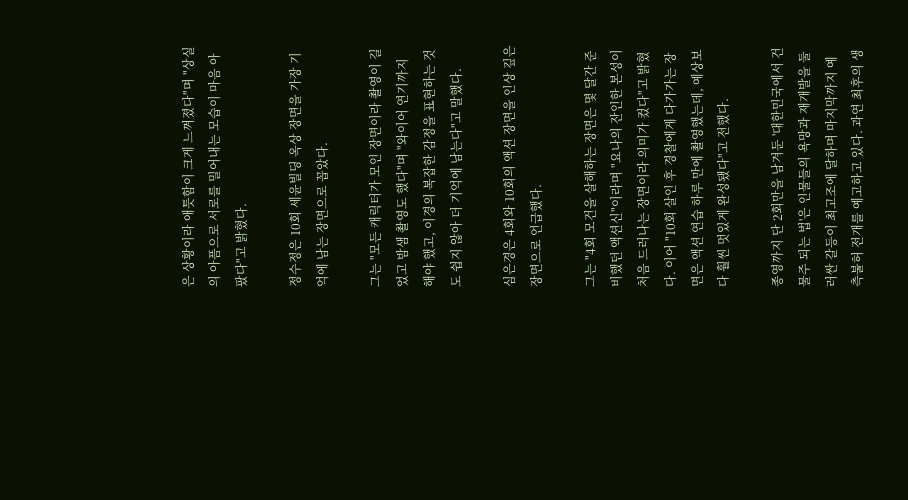은 상황이라 애틋함이 크게 느껴졌다"며 "상실의 아픔으로 서로를 밀어내는 모습이 마음 아팠다"고 밝혔다.

정수정은 10회 세윤빌딩 옥상 장면을 가장 기억에 남는 장면으로 꼽았다.

그는 "모든 캐릭터가 모인 장면이라 촬영이 길었고 밤샘 촬영도 했다"며 "와이어 연기까지 해야 했고, 이경의 복잡한 감정을 표현하는 것도 쉽지 않아 더 기억에 남는다"고 말했다.

심은경은 4회와 10회의 액션 장면을 인상 깊은 장면으로 언급했다.

그는 "4회 모건을 살해하는 장면은 몇 달간 준비했던 액션신"이라며 "요나의 잔인한 본성이 처음 드러나는 장면이라 의미가 컸다"고 밝혔다. 이어 "10회 살인 후 경찰에게 다가가는 장면은 액션 연습 하루 만에 촬영했는데, 예상보다 훨씬 멋있게 완성됐다"고 전했다.

종영까지 단 2회만을 남겨둔 '대한민국에서 건물주 되는 법'은 인물들의 욕망과 재개발을 둘러싼 갈등이 최고조에 달하며 마지막까지 예측불허 전개를 예고하고 있다. 과연 최후의 생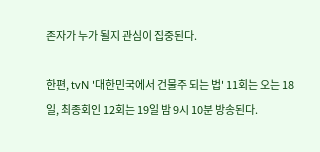존자가 누가 될지 관심이 집중된다.

한편, tvN '대한민국에서 건물주 되는 법' 11회는 오는 18일, 최종회인 12회는 19일 밤 9시 10분 방송된다.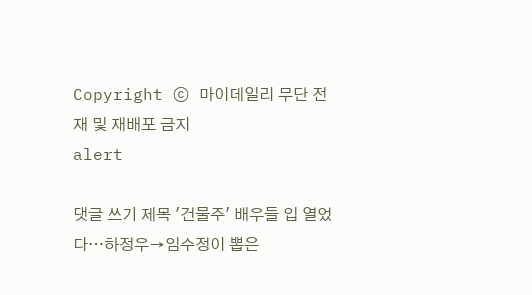Copyright ⓒ 마이데일리 무단 전재 및 재배포 금지
alert

댓글 쓰기 제목 '건물주' 배우들 입 열었다…하정우→임수정이 뽑은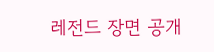레전드 장면 공개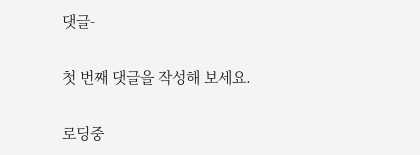댓글-

첫 번째 댓글을 작성해 보세요.

로딩중